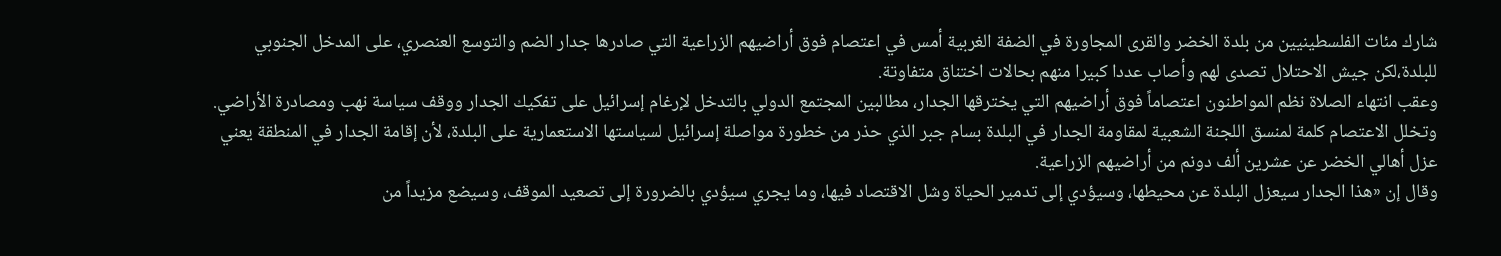شارك مئات الفلسطينيين من بلدة الخضر والقرى المجاورة في الضفة الغربية أمس في اعتصام فوق أراضيهم الزراعية التي صادرها جدار الضم والتوسع العنصري، على المدخل الجنوبي للبلدة،لكن جيش الاحتلال تصدى لهم وأصاب عددا كبيرا منهم بحالات اختناق متفاوتة.
وعقب انتهاء الصلاة نظم المواطنون اعتصاماً فوق أراضيهم التي يخترقها الجدار، مطالبين المجتمع الدولي بالتدخل لإرغام إسرائيل على تفكيك الجدار ووقف سياسة نهب ومصادرة الأراضي. وتخلل الاعتصام كلمة لمنسق اللجنة الشعبية لمقاومة الجدار في البلدة بسام جبر الذي حذر من خطورة مواصلة إسرائيل لسياستها الاستعمارية على البلدة، لأن إقامة الجدار في المنطقة يعني عزل أهالي الخضر عن عشرين ألف دونم من أراضيهم الزراعية.
وقال إن «هذا الجدار سيعزل البلدة عن محيطها، وسيؤدي إلى تدمير الحياة وشل الاقتصاد فيها، وما يجري سيؤدي بالضرورة إلى تصعيد الموقف، وسيضع مزيداً من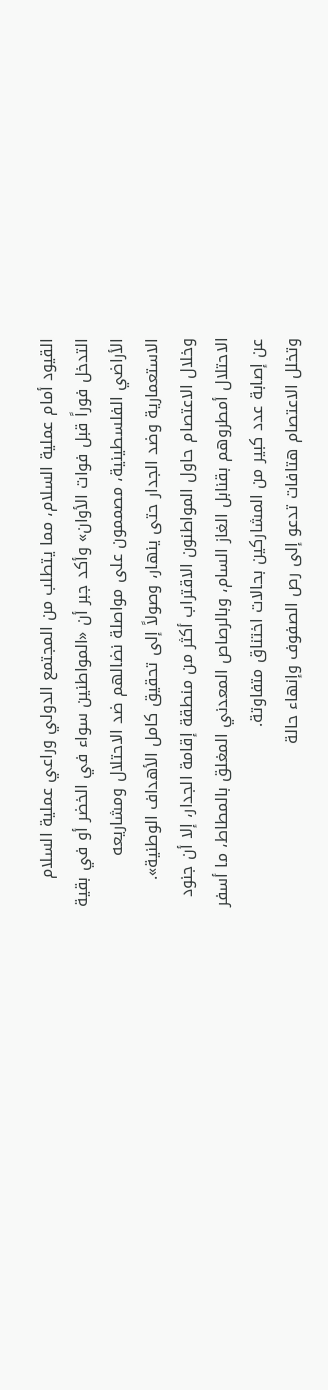القيود أمام عملية السلام، مما يتطلب من المجتمع الدولي وراعي عملية السلام التدخل فوراً قبل فوات الأوان» وأكد جبر أن «المواطنين سواء في الخضر أو في بقية الأراضي الفلسطينية، مصممون على مواصلة نضالهم ضد الاحتلال ومشاريعه الاستعمارية وضد الجدار حتى ينهار، وصولاً إلى تحقيق كامل الأهداف الوطنية».
وخلال الاعتصام حاول المواطنون الاقتراب أكثر من منطقة إقامة الجدار، إلا أن جنود الاحتلال أمطروهم بقنابل الغاز السام، وبالرصاص المعدني المغلق بالمطاط، ما أسفر عن إصابة عدد كبير من المشاركين بحالات اختناق متفاوتة.
وتخلل الاعتصام هتافات تدعو إلى رص الصفوف وإنهاء حالة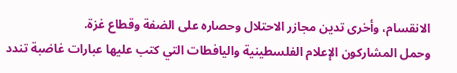الانقسام، وأخرى تدين مجازر الاحتلال وحصاره على الضفة وقطاع غزة.
وحمل المشاركون الإعلام الفلسطينية واليافطات التي كتب عليها عبارات غاضبة تندد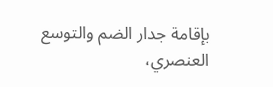بإقامة جدار الضم والتوسع العنصري،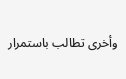وأخرى تطالب باستمرار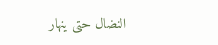النضال حتى ينهار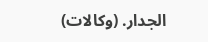الجدار. (وكالات)